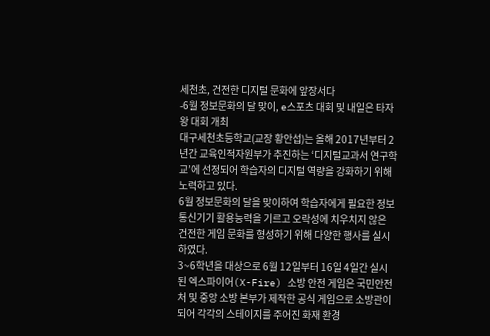세천초, 건전한 디지털 문화에 앞장서다
-6월 정보문화의 달 맞이, e스포츠 대회 및 내일은 타자왕 대회 개최
대구세천초등학교(교장 황안섭)는 올해 2017년부터 2년간 교육인적자원부가 추진하는 ‘디지털교과서 연구학교’에 선정되어 학습자의 디지털 역량을 강화하기 위해 노력하고 있다.
6월 정보문화의 달을 맞이하여 학습자에게 필요한 정보통신기기 활용능력을 기르고 오락성에 치우치지 않은 건전한 게임 문화를 형성하기 위해 다양한 행사를 실시하였다.
3~6학년을 대상으로 6월 12일부터 16일 4일간 실시된 엑스파이어(X-Fire) 소방 안전 게임은 국민안전처 및 중앙 소방 본부가 제작한 공식 게임으로 소방관이 되어 각각의 스테이지를 주어진 화재 환경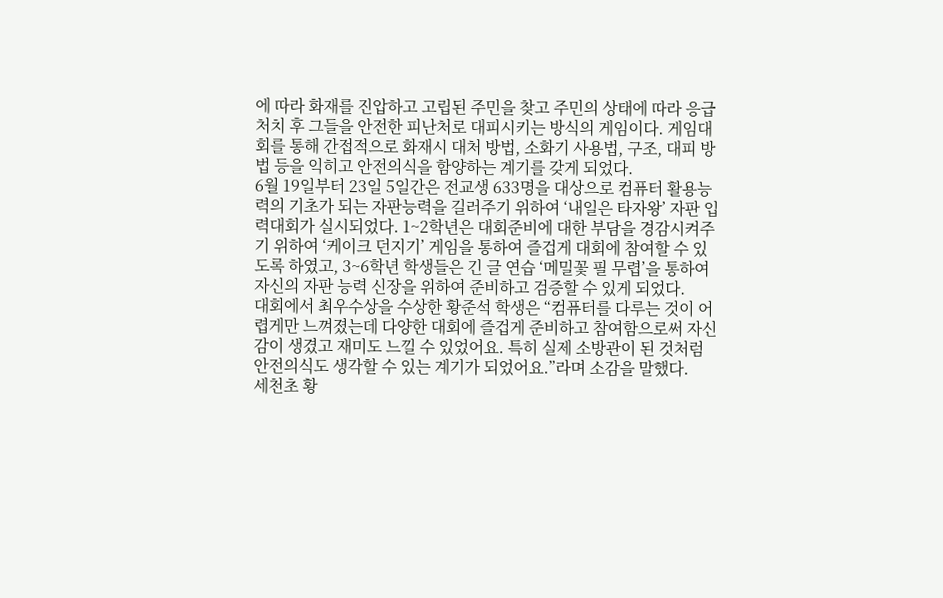에 따라 화재를 진압하고 고립된 주민을 찾고 주민의 상태에 따라 응급처치 후 그들을 안전한 피난처로 대피시키는 방식의 게임이다. 게임대회를 통해 간접적으로 화재시 대처 방법, 소화기 사용법, 구조, 대피 방법 등을 익히고 안전의식을 함양하는 계기를 갖게 되었다.
6월 19일부터 23일 5일간은 전교생 633명을 대상으로 컴퓨터 활용능력의 기초가 되는 자판능력을 길러주기 위하여 ‘내일은 타자왕’ 자판 입력대회가 실시되었다. 1~2학년은 대회준비에 대한 부담을 경감시켜주기 위하여 ‘케이크 던지기’ 게임을 통하여 즐겁게 대회에 참여할 수 있도록 하였고, 3~6학년 학생들은 긴 글 연습 ‘메밀꽃 필 무렵’을 통하여 자신의 자판 능력 신장을 위하여 준비하고 검증할 수 있게 되었다.
대회에서 최우수상을 수상한 황준석 학생은 “컴퓨터를 다루는 것이 어렵게만 느껴졌는데 다양한 대회에 즐겁게 준비하고 참여함으로써 자신감이 생겼고 재미도 느낄 수 있었어요. 특히 실제 소방관이 된 것처럼 안전의식도 생각할 수 있는 계기가 되었어요.”라며 소감을 말했다.
세천초 황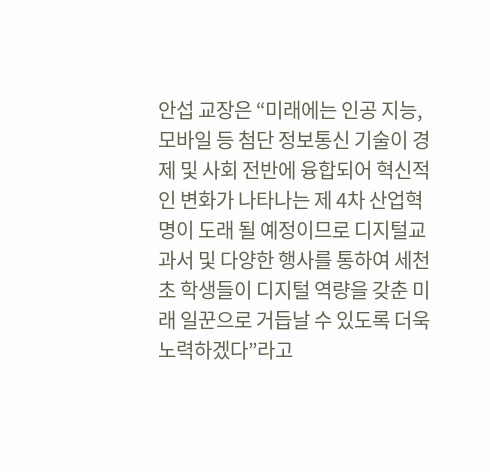안섭 교장은 “미래에는 인공 지능, 모바일 등 첨단 정보통신 기술이 경제 및 사회 전반에 융합되어 혁신적인 변화가 나타나는 제 4차 산업혁명이 도래 될 예정이므로 디지털교과서 및 다양한 행사를 통하여 세천초 학생들이 디지털 역량을 갖춘 미래 일꾼으로 거듭날 수 있도록 더욱 노력하겠다”라고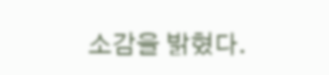소감을 밝혔다.